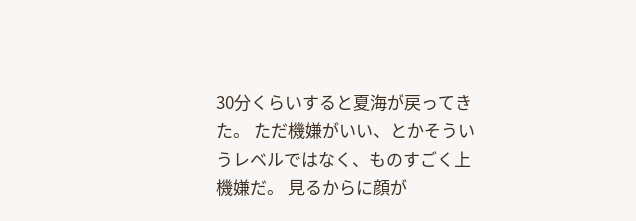30分くらいすると夏海が戻ってきた。 ただ機嫌がいい、とかそういうレベルではなく、ものすごく上機嫌だ。 見るからに顔が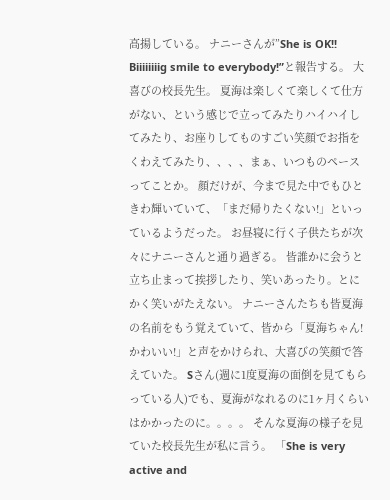高揚している。 ナニーさんが”She is OK!! Biiiiiiiig smile to everybody!”と報告する。 大喜びの校長先生。 夏海は楽しくて楽しくて仕方がない、という感じで立ってみたりハイハイしてみたり、お座りしてものすごい笑顔でお指をくわえてみたり、、、、まぁ、いつものペースってことか。 顔だけが、今まで見た中でもひときわ輝いていて、「まだ帰りたくない!」といっているようだった。 お昼寝に行く子供たちが次々にナニーさんと通り過ぎる。 皆誰かに会うと立ち止まって挨拶したり、笑いあったり。とにかく笑いがたえない。 ナニーさんたちも皆夏海の名前をもう覚えていて、皆から「夏海ちゃん!かわいい!」と声をかけられ、大喜びの笑顔で答えていた。 Sさん(週に1度夏海の面倒を見てもらっている人)でも、夏海がなれるのに1ヶ月くらいはかかったのに。。。。 そんな夏海の様子を見ていた校長先生が私に言う。 「She is very active and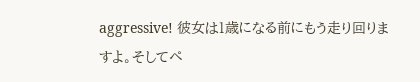aggressive! 彼女は1歳になる前にもう走り回りますよ。そしてペ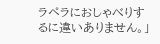ラペラにおしゃべりするに違いありません。」